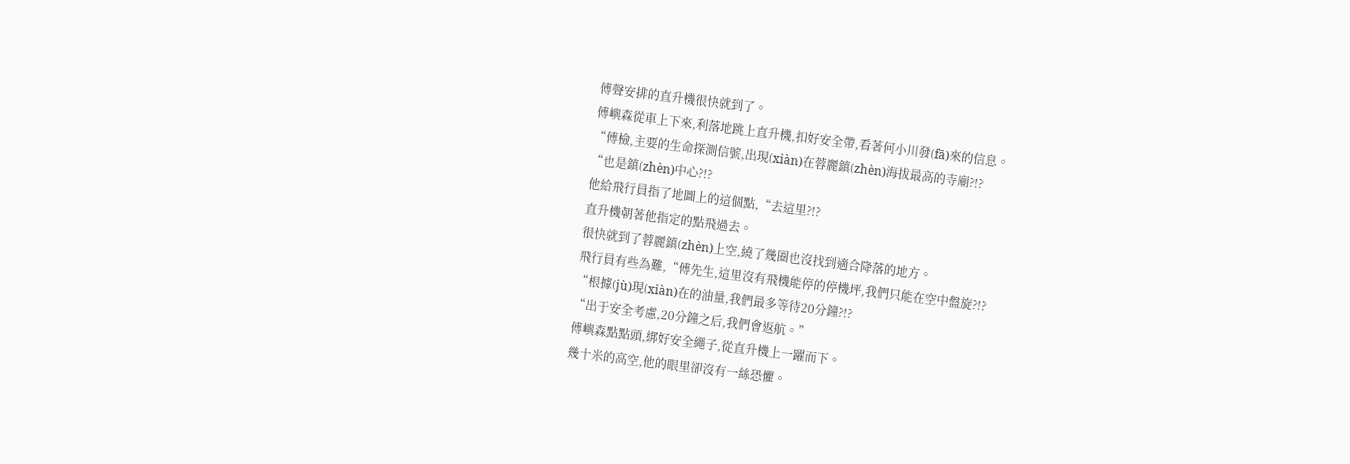傅聲安排的直升機很快就到了。
傅嶼森從車上下來,利落地跳上直升機,扣好安全帶,看著何小川發(fā)來的信息。
“傅檢,主要的生命探測信號,出現(xiàn)在蓉麗鎮(zhèn)海拔最高的寺廟?!?
“也是鎮(zhèn)中心?!?
他給飛行員指了地圖上的這個點,“去這里?!?
直升機朝著他指定的點飛過去。
很快就到了蓉麗鎮(zhèn)上空,繞了幾圈也沒找到適合降落的地方。
飛行員有些為難,“傅先生,這里沒有飛機能停的停機坪,我們只能在空中盤旋?!?
“根據(jù)現(xiàn)在的油量,我們最多等待20分鐘?!?
“出于安全考慮,20分鐘之后,我們會返航。”
傅嶼森點點頭,綁好安全繩子,從直升機上一躍而下。
幾十米的高空,他的眼里卻沒有一絲恐懼。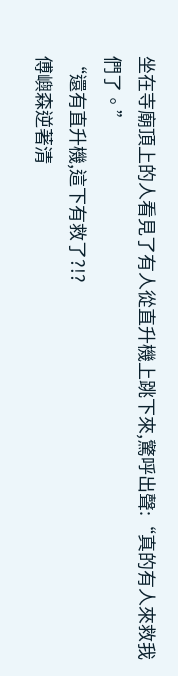坐在寺廟頂上的人看見了有人從直升機上跳下來,驚呼出聲:“真的有人來救我們了。”
“還有直升機,這下有救了?!?
傅嶼森逆著清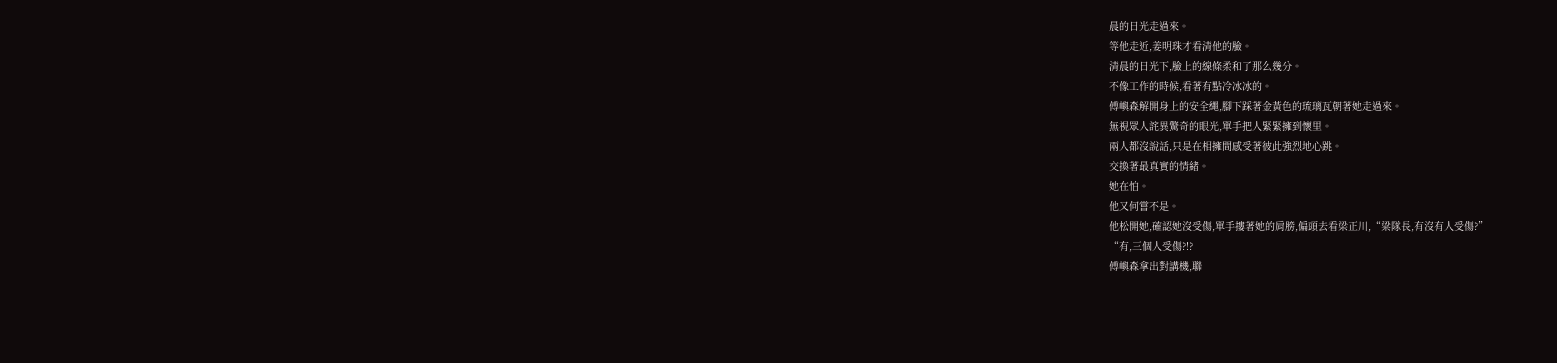晨的日光走過來。
等他走近,姜明珠才看清他的臉。
清晨的日光下,臉上的線條柔和了那么幾分。
不像工作的時候,看著有點冷冰冰的。
傅嶼森解開身上的安全繩,腳下踩著金黃色的琉璃瓦朝著她走過來。
無視眾人詫異驚奇的眼光,單手把人緊緊擁到懷里。
兩人都沒說話,只是在相擁間感受著彼此強烈地心跳。
交換著最真實的情緒。
她在怕。
他又何嘗不是。
他松開她,確認她沒受傷,單手摟著她的肩膀,偏頭去看梁正川,“粱隊長,有沒有人受傷?”
“有,三個人受傷?!?
傅嶼森拿出對講機,聯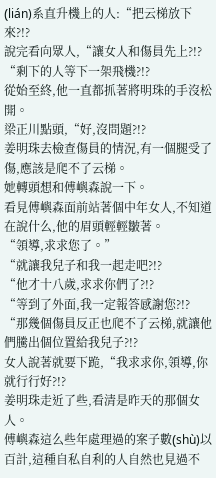(lián)系直升機上的人:“把云梯放下來?!?
說完看向眾人,“讓女人和傷員先上?!?
“剩下的人等下一架飛機?!?
從始至終,他一直都抓著將明珠的手沒松開。
梁正川點頭,“好,沒問題?!?
姜明珠去檢查傷員的情況,有一個腿受了傷,應該是爬不了云梯。
她轉頭想和傅嶼森說一下。
看見傅嶼森面前站著個中年女人,不知道在說什么,他的眉頭輕輕皺著。
“領導,求求您了。”
“就讓我兒子和我一起走吧?!?
“他才十八歲,求求你們了?!?
“等到了外面,我一定報答感謝您?!?
“那幾個傷員反正也爬不了云梯,就讓他們騰出個位置給我兒子?!?
女人說著就要下跪,“我求求你,領導,你就行行好?!?
姜明珠走近了些,看清是昨天的那個女人。
傅嶼森這么些年處理過的案子數(shù)以百計,這種自私自利的人自然也見過不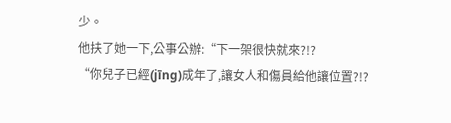少。
他扶了她一下,公事公辦:“下一架很快就來?!?
“你兒子已經(jīng)成年了,讓女人和傷員給他讓位置?!?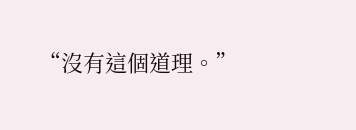“沒有這個道理。”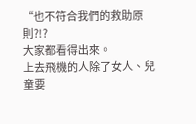“也不符合我們的救助原則?!?
大家都看得出來。
上去飛機的人除了女人、兒童要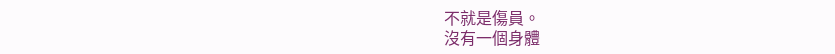不就是傷員。
沒有一個身體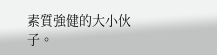素質強健的大小伙子。